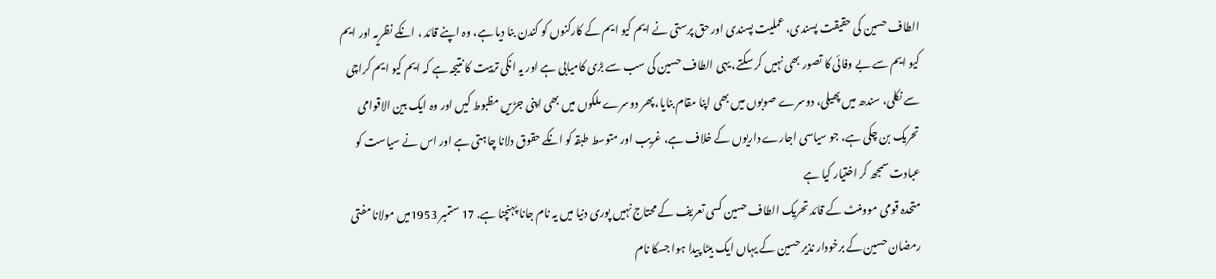الطاف حسین کی حقیقت پسندی، عملیت پسندی اور حق پرستی نے ایم کیو ایم کے کارکنوں کو کندن بنا دیا ہے، وہ اپنے قائد ، انکے نظریہ اور ایم کیو ایم سے بے وفائی کا تصور بھی نہیں کر سکتے، یہی الطاف حسین کی سب سے بڑی کامیابی ہے اور یہ انکی تربیت کا نتیجہ ہے کہ ایم کیو ایم کراچی سے نکلی، سندھ میں پھیلی، دوسرے صوبوں میں بھی اپنا مقام بنایا، پھر دوسرے ملکوں میں بھی اپنی جڑیں مظبوط کیں اور وہ ایک بین الاقوامی تحریک بن چکی ہے، جو سیاسی اجارے داریوں کے خلاف ہے، غریب اور متوسط طبقہ کو انکے حقوق دلانا چاہتی ہے اور اس نے سیاست کو عبادت سمجھ کر اختیار کیا ہے
متحدہ قومی موومنٹ کے قائد تحریک الطاف حسین کسی تعریف کے محتاج نہیں پوری دنیا میں یہ نام جانا پہنچنا ہے. 17 ستمبر 1953میں مولانا مفتی رمضان حسین کے برخودار نذیر حسین کے یہاں ایک بیٹا پیدا ہوا جسکا نام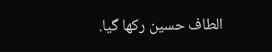الطاف حسین رکھا گیا.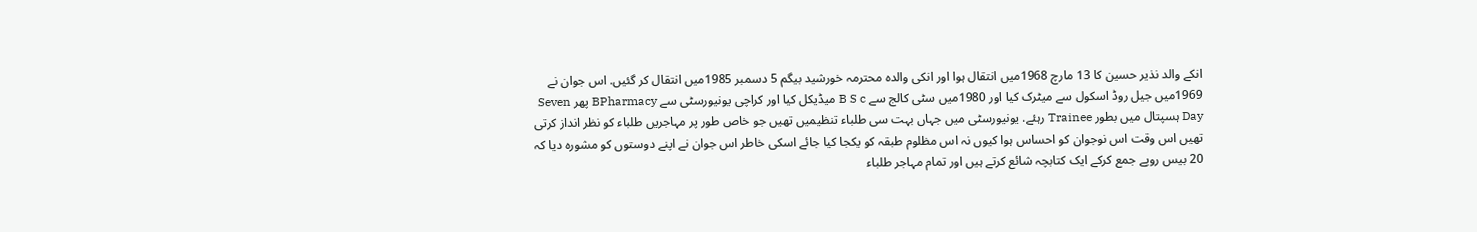انکے والد نذیر حسین کا 13 مارچ 1968میں انتقال ہوا اور انکی والدہ محترمہ خورشید بیگم 5 دسمبر 1985میں انتقال کر گئیں. اس جوان نے 1969میں جیل روڈ اسکول سے میٹرک کیا اور 1980میں سٹی کالج سے B S c میڈیکل کیا اور کراچی یونیورسٹی سے BPharmacy پھر Seven Day ہسپتال میں بطور Trainee رہئے. یونیورسٹی میں جہاں بہت سی طلباء تنظیمیں تھیں جو خاص طور پر مہاجریں طلباء کو نظر انداز کرتی تھیں اس وقت اس نوجوان کو احساس ہوا کیوں نہ اس مظلوم طبقہ کو یکجا کیا جائے اسکی خاطر اس جوان نے اپنے دوستوں کو مشوره دیا کہ 20 بیس روپے جمع کرکے ایک کتابچہ شائع کرتے ہیں اور تمام مہاجر طلباء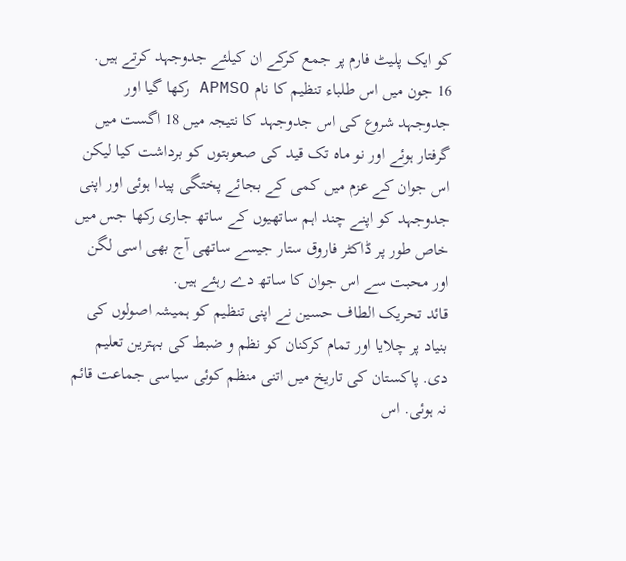کو ایک پلیٹ فارم پر جمع کرکے ان کیلئے جدوجہد کرتے ہیں.
16 جون میں اس طلباء تنظیم کا نام APMSO رکھا گیا اور جدوجہد شروع کی اس جدوجہد کا نتیجہ میں 18 اگست میں گرفتار ہوئے اور نو ماہ تک قید کی صعوبتوں کو برداشت کیا لیکن اس جوان کے عزم میں کمی کے بجائے پختگی پیدا ہوئی اور اپنی جدوجہد کو اپنے چند اہم ساتھیوں کے ساتھ جاری رکھا جس میں خاص طور پر ڈاکٹر فاروق ستار جیسے ساتھی آج بھی اسی لگن اور محبت سے اس جوان کا ساتھ دے رہئے ہیں.
قائد تحریک الطاف حسین نے اپنی تنظیم کو ہمیشہ اصولوں کی بنیاد پر چلایا اور تمام کرکنان کو نظم و ضبط کی بہترین تعلیم دی. پاکستان کی تاریخ میں اتنی منظم کوئی سیاسی جماعت قائم نہ ہوئی. اس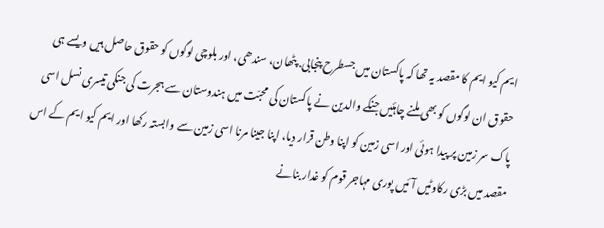ایم کیو ایم کا مقصد یہ تھا کہ پاکستان میں جسطرح پنجابی. پٹھان، سندھی، اور بلوچی لوگوں کو حقوق حاصل ہیں ویسے ہی حقوق ان لوگوں کو بھی ملنے چاہئیں جنکے والدین نے پاکستان کی محبّت میں ہندوستان سے ہجرت کی جنکی تیسری نسل اسی پاک سر زمین پر پیدا ہوئی اور اسی زمین کو اپنا وطن قرار دیا، اپنا جینا مرنا اسی زمین سے وابستہ رکھا اور ایم کیو ایم کے اس مقصد میں بڑی رکاوٹیں آئیں پوری مہاجر قوم کو غدار بنانے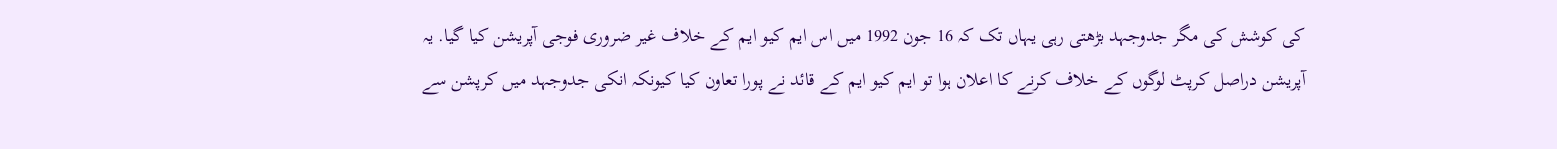کی کوشش کی مگر جدوجہد بڑھتی رہی یہاں تک کہ 16 جون 1992 میں اس ایم کیو ایم کے خلاف غیر ضروری فوجی آپریشن کیا گیا. یہ آپریشن دراصل کرپٹ لوگوں کے خلاف کرنے کا اعلان ہوا تو ایم کیو ایم کے قائد نے پورا تعاون کیا کیونکہ انکی جدوجہد میں کرپشن سے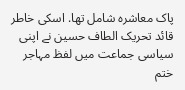پاک معاشرہ شامل تھا. اسکی خاطر قائد تحریک الطاف حسین نے اپنی سیاسی جماعت میں لفظ مہاجر ختم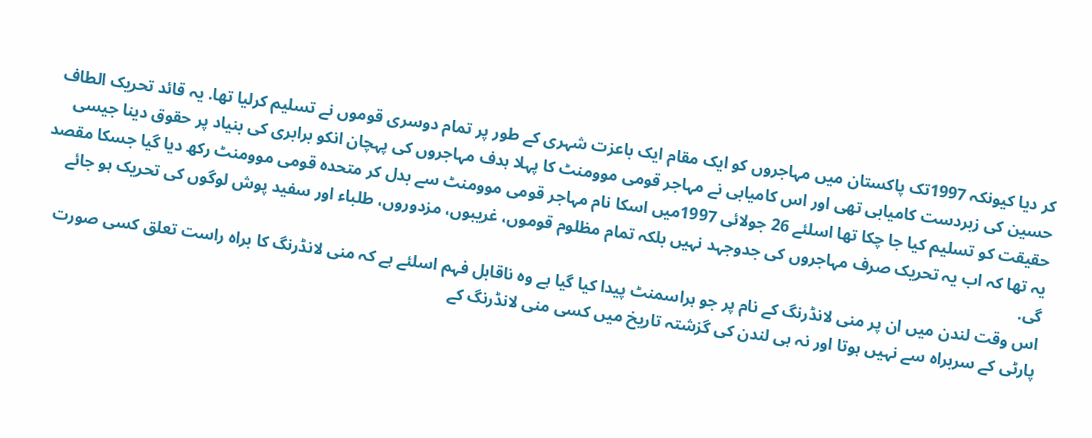کر دیا کیونکہ 1997تک پاکستان میں مہاجروں کو ایک مقام ایک باعزت شہری کے طور پر تمام دوسری قوموں نے تسلیم کرلیا تھا. یہ قائد تحریک الطاف حسین کی زبردست کامیابی تھی اور اس کامیابی نے مہاجر قومی موومنٹ کا پہلا ہدف مہاجروں کی پہچان انکو برابری کی بنیاد پر حقوق دینا جیسی حقیقت کو تسلیم کیا جا چکا تھا اسلئے 26 جولائی 1997میں اسکا نام مہاجر قومی موومنٹ سے بدل کر متحدہ قومی موومنٹ رکھ دیا گیا جسکا مقصد یہ تھا کہ اب یہ تحریک صرف مہاجروں کی جدوجہد نہیں بلکہ تمام مظلوم قوموں، غریبوں، مزدوروں، طلباء اور سفید پوش لوگوں کی تحریک ہو جائے گی.
اس وقت لندن میں ان پر منی لانڈرنگ کے نام پر جو ہراسمنٹ پیدا کیا گیا ہے وہ ناقابل فہم اسلئے ہے کہ منی لانڈرنگ کا براہ راست تعلق کسی صورت پارٹی کے سربراہ سے نہیں ہوتا اور نہ ہی لندن کی گزشتہ تاریخ میں کسی منی لانڈرنگ کے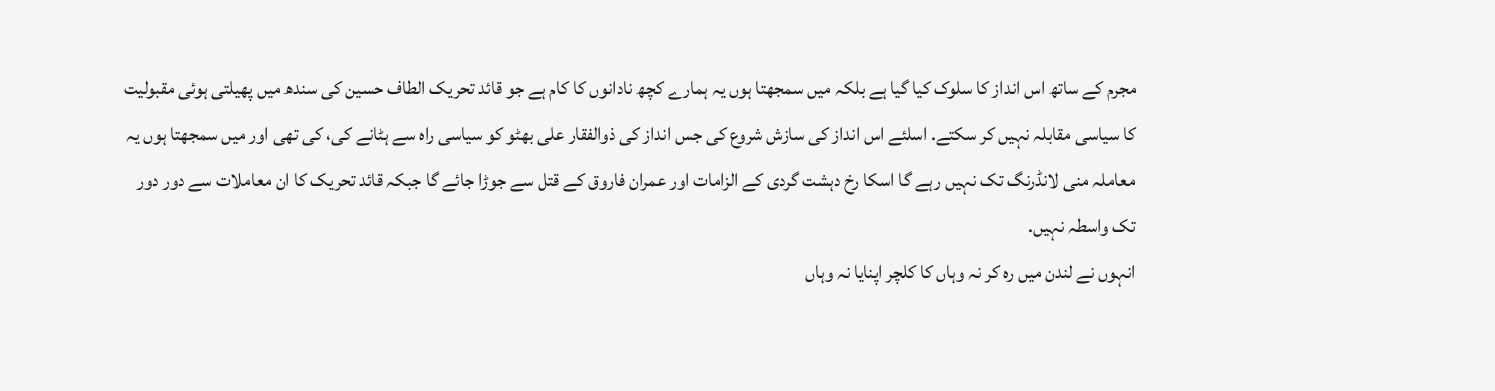مجرم کے ساتھ اس انداز کا سلوک کیا گیا ہے بلکہ میں سمجھتا ہوں یہ ہمارے کچھ نادانوں کا کام ہے جو قائد تحریک الطاف حسین کی سندھ میں پھیلتی ہوئی مقبولیت کا سیاسی مقابلہ نہیں کر سکتے. اسلئے اس انداز کی سازش شروع کی جس انداز کی ذوالفقار علی بھٹو کو سیاسی راہ سے ہٹانے کی، کی تھی اور میں سمجھتا ہوں یہ معاملہ منی لانڈرنگ تک نہیں رہے گا اسکا رخ دہشت گردی کے الزامات اور عمران فاروق کے قتل سے جوڑا جائے گا جبکہ قائد تحریک کا ان معاملات سے دور دور تک واسطہ نہیں.
انہوں نے لندن میں رہ کر نہ وہاں کا کلچر اپنایا نہ وہاں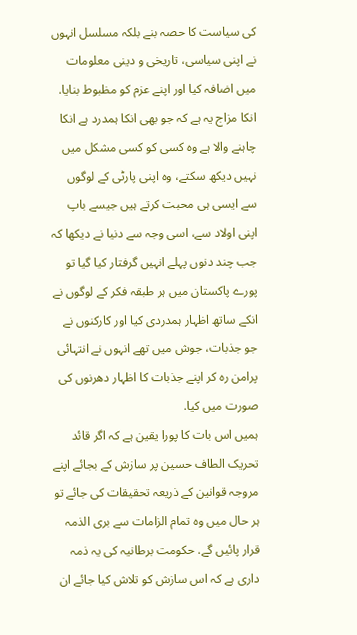کی سیاست کا حصہ بنے بلکہ مسلسل انہوں نے اپنی سیاسی، تاریخی و دینی معلومات میں اضافہ کیا اور اپنے عزم کو مظبوط بنایا. انکا مزاج یہ ہے کہ جو بھی انکا ہمدرد ہے انکا چاہنے والا ہے وہ کسی کو کسی مشکل میں نہیں دیکھ سکتے، وہ اپنی پارٹی کے لوگوں سے ایسی ہی محبت کرتے ہیں جیسے باپ اپنی اولاد سے، اسی وجہ سے دنیا نے دیکھا کہ جب چند دنوں پہلے انہیں گرفتار کیا گیا تو پورے پاکستان میں ہر طبقہ فکر کے لوگوں نے انکے ساتھ اظہار ہمدردی کیا اور کارکنوں نے جو جذبات، جوش میں تھے انہوں نے انتہائی پرامن رہ کر اپنے جذبات کا اظہار دھرنوں کی صورت میں کیا.
ہمیں اس بات کا پورا یقین ہے کہ اگر قائد تحریک الطاف حسین پر سازش کے بجائے اپنے مروجہ قوانین کے ذریعہ تحقیقات کی جائے تو ہر حال میں وہ تمام الزامات سے بری الذمہ قرار پائیں گے. حکومت برطانیہ کی یہ ذمہ داری ہے کہ اس سازش کو تلاش کیا جائے ان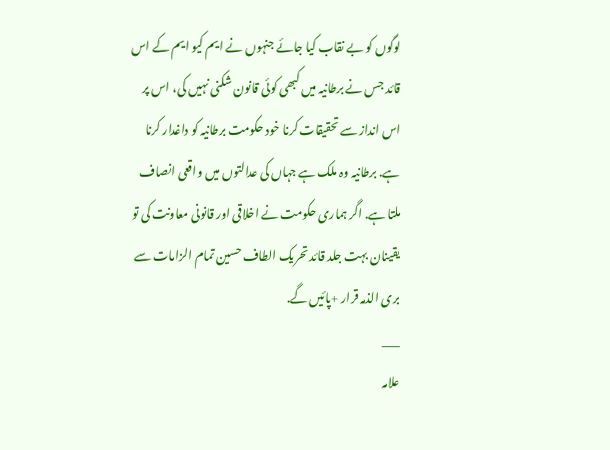لوگوں کو بے نقاب کیا جائے جنہوں نے ایم کیو ایم کے اس قائد جس نے برطانیہ میں کبھی کوئی قانون شکنی نہیں کی، اس پر اس انداز سے تحقیقات کرنا خود حکومت برطانیہ کو داغدار کرنا ہے. برطانیہ وہ ملک ہے جہاں کی عدالتوں میں واقعی انصاف ملتا ہے. اگر ہماری حکومت نے اخلاقی اور قانونی معاونت کی تو یقینان بہت جلد قائد تحریک الطاف حسین تمام الزامات سے بری الذمہ قرار +پائیں گے.
___
علامہ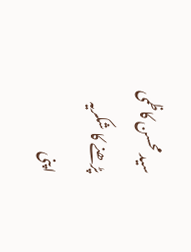سید محسن کاظمی
پڑھنے کا شکریہ
اپنی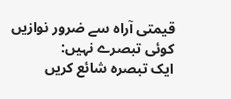قیمتی آراہ سے ضرور نوازیں
کوئی تبصرے نہیں:
ایک تبصرہ شائع کریں